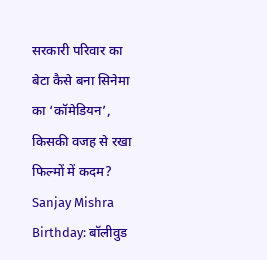सरकारी परिवार का बेटा कैसे बना सिनेमा का ‘कॉमेडियन’, किसकी वजह से रखा फिल्मों में कदम?
Sanjay Mishra Birthday: बॉलीवुड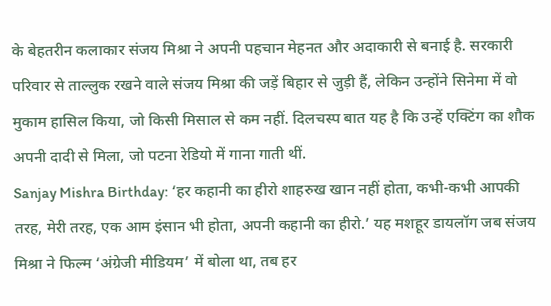के बेहतरीन कलाकार संजय मिश्रा ने अपनी पहचान मेहनत और अदाकारी से बनाई है. सरकारी परिवार से ताल्लुक रखने वाले संजय मिश्रा की जड़ें बिहार से जुड़ी हैं, लेकिन उन्होंने सिनेमा में वो मुकाम हासिल किया, जो किसी मिसाल से कम नहीं. दिलचस्प बात यह है कि उन्हें एक्टिंग का शौक अपनी दादी से मिला, जो पटना रेडियो में गाना गाती थीं.
Sanjay Mishra Birthday: ‘हर कहानी का हीरो शाहरुख खान नहीं होता, कभी-कभी आपकी तरह, मेरी तरह, एक आम इंसान भी होता, अपनी कहानी का हीरो.’ यह मशहूर डायलॉग जब संजय मिश्रा ने फिल्म ‘अंग्रेजी मीडियम’ में बोला था, तब हर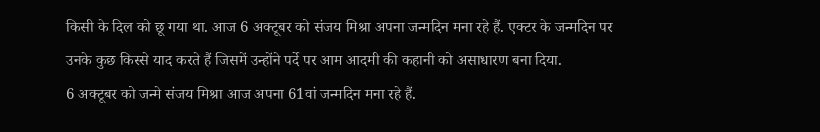किसी के दिल को छू गया था. आज 6 अक्टूबर को संजय मिश्रा अपना जन्मदिन मना रहे हैं. एक्टर के जन्मदिन पर उनके कुछ किस्से याद करते हैं जिसमें उन्होंने पर्दे पर आम आदमी की कहानी को असाधारण बना दिया.
6 अक्टूबर को जन्मे संजय मिश्रा आज अपना 61वां जन्मदिन मना रहे हैं.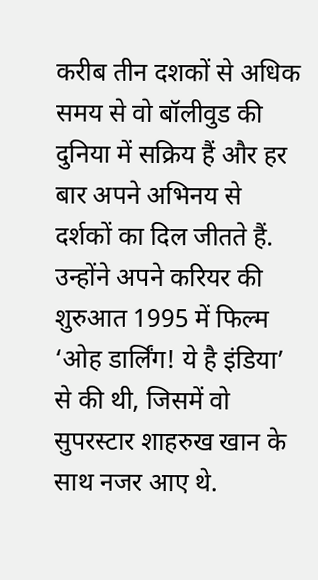करीब तीन दशकों से अधिक समय से वो बॉलीवुड की दुनिया में सक्रिय हैं और हर बार अपने अभिनय से दर्शकों का दिल जीतते हैं. उन्होंने अपने करियर की शुरुआत 1995 में फिल्म ‘ओह डार्लिंग! ये है इंडिया’ से की थी, जिसमें वो सुपरस्टार शाहरुख खान के साथ नजर आए थे.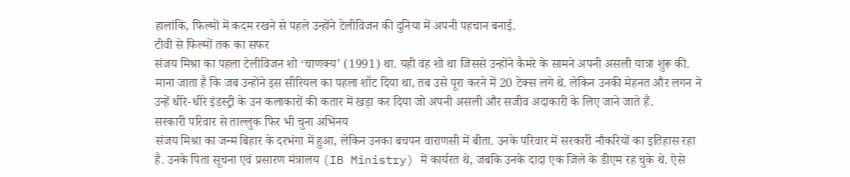हालांकि, फिल्मों में कदम रखने से पहले उन्होंने टेलीविजन की दुनिया में अपनी पहचान बनाई.
टीवी से फिल्मों तक का सफर
संजय मिश्रा का पहला टेलीविजन शो ‘चाणक्य’ (1991) था. यही वह शो था जिससे उन्होंने कैमरे के सामने अपनी असली यात्रा शुरू की. माना जाता है कि जब उन्होंने इस सीरियल का पहला शॉट दिया था, तब उसे पूरा करने में 20 टेक्स लगे थे. लेकिन उनकी मेहनत और लगन ने उन्हें धीरे-धीरे इंडस्ट्री के उन कलाकारों की कतार में खड़ा कर दिया जो अपनी असली और सजीव अदाकारी के लिए जाने जाते हैं.
सरकारी परिवार से ताल्लुक फिर भी चुना अभिनय
संजय मिश्रा का जन्म बिहार के दरभंगा में हुआ, लेकिन उनका बचपन वाराणसी में बीता. उनके परिवार में सरकारी नौकरियों का इतिहास रहा है. उनके पिता सूचना एवं प्रसारण मंत्रालय (IB Ministry) में कार्यरत थे, जबकि उनके दादा एक जिले के डीएम रह चुके थे. ऐसे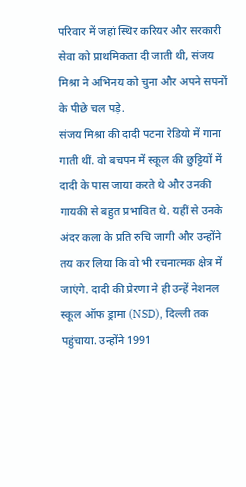परिवार में जहां स्थिर करियर और सरकारी सेवा को प्राथमिकता दी जाती थी, संजय मिश्रा ने अभिनय को चुना और अपने सपनों के पीछे चल पड़े.
संजय मिश्रा की दादी पटना रेडियो में गाना गाती थीं. वो बचपन में स्कूल की छुट्टियों में दादी के पास जाया करते थे और उनकी गायकी से बहुत प्रभावित थे. यहीं से उनके अंदर कला के प्रति रुचि जागी और उन्होंने तय कर लिया कि वो भी रचनात्मक क्षेत्र में जाएंगे. दादी की प्रेरणा ने ही उन्हें नेशनल स्कूल ऑफ ड्रामा (NSD), दिल्ली तक पहुंचाया. उन्होंने 1991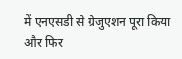में एनएसडी से ग्रेजुएशन पूरा किया और फिर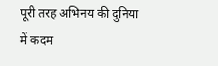पूरी तरह अभिनय की दुनिया में कदम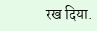रख दिया.